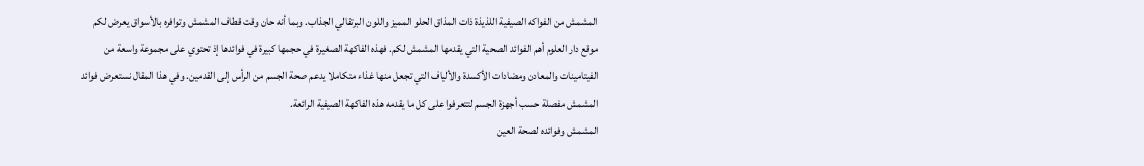المشمش من الفواكه الصيفية اللذيذة ذات المذاق الحلو المميز واللون البرتقالي الجذاب. وبما أنه حان وقت قطاف المشمش وتوافره بالأسواق يعرض لكم موقع دار العلوم أهم الفوائد الصحية التي يقدمها المشمش لكم. فهذه الفاكهة الصغيرة في حجمها كبيرة في فوائدها إذ تحتوي على مجموعة واسعة من الفيتامينات والمعادن ومضادات الأكسدة والألياف التي تجعل منها غذاء متكاملا يدعم صحة الجسم من الرأس إلى القدمين. وفي هذا المقال نستعرض فوائد المشمش مفصلة حسب أجهزة الجسم لتتعرفوا على كل ما يقدمه هذه الفاكهة الصيفية الرائعة.
المشمش وفوائده لصحة العين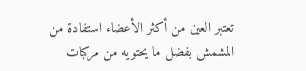تعتبر العين من أكثر الأعضاء استفادة من المشمش بفضل ما يحتويه من مركبات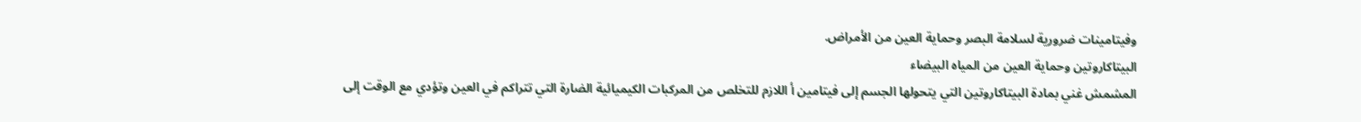وفيتامينات ضرورية لسلامة البصر وحماية العين من الأمراض.
البيتاكاروتين وحماية العين من المياه البيضاء
المشمش غني بمادة البيتاكاروتين التي يتحولها الجسم إلى فيتامين أ اللازم للتخلص من المركبات الكيميائية الضارة التي تتراكم في العين وتؤدي مع الوقت إلى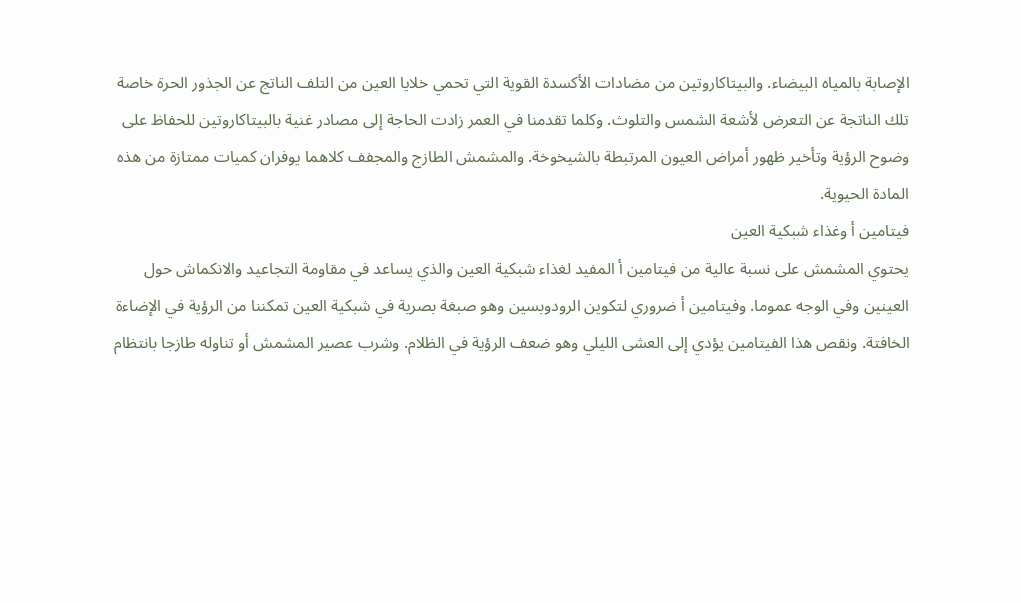الإصابة بالمياه البيضاء. والبيتاكاروتين من مضادات الأكسدة القوية التي تحمي خلايا العين من التلف الناتج عن الجذور الحرة خاصة تلك الناتجة عن التعرض لأشعة الشمس والتلوث. وكلما تقدمنا في العمر زادت الحاجة إلى مصادر غنية بالبيتاكاروتين للحفاظ على وضوح الرؤية وتأخير ظهور أمراض العيون المرتبطة بالشيخوخة. والمشمش الطازج والمجفف كلاهما يوفران كميات ممتازة من هذه المادة الحيوية.
فيتامين أ وغذاء شبكية العين
يحتوي المشمش على نسبة عالية من فيتامين أ المفيد لغذاء شبكية العين والذي يساعد في مقاومة التجاعيد والانكماش حول العينين وفي الوجه عموما. وفيتامين أ ضروري لتكوين الرودوبسين وهو صبغة بصرية في شبكية العين تمكننا من الرؤية في الإضاءة الخافتة. ونقص هذا الفيتامين يؤدي إلى العشى الليلي وهو ضعف الرؤية في الظلام. وشرب عصير المشمش أو تناوله طازجا بانتظام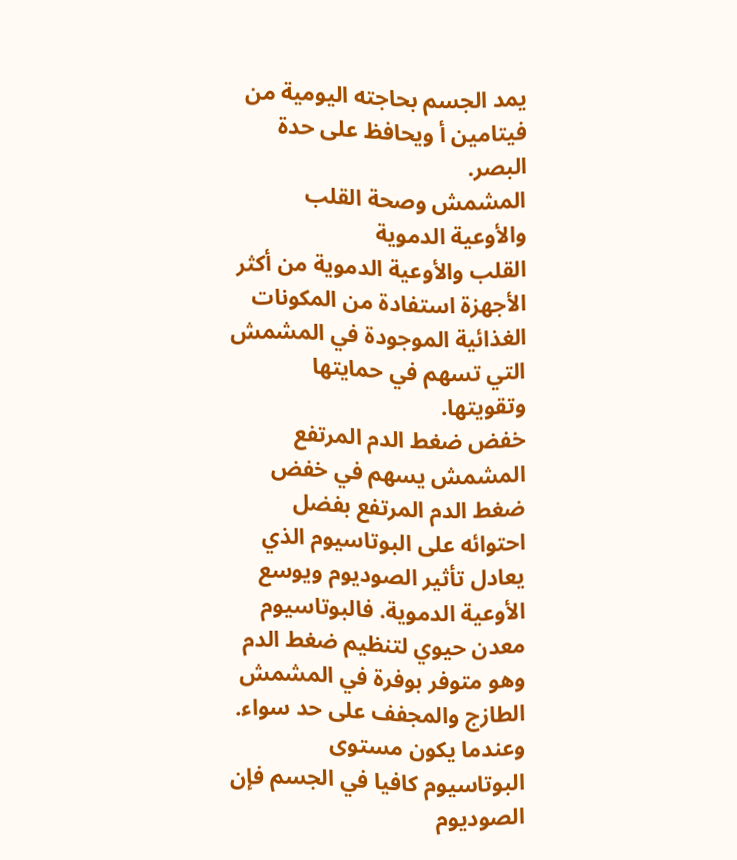يمد الجسم بحاجته اليومية من فيتامين أ ويحافظ على حدة البصر.
المشمش وصحة القلب والأوعية الدموية
القلب والأوعية الدموية من أكثر الأجهزة استفادة من المكونات الغذائية الموجودة في المشمش التي تسهم في حمايتها وتقويتها.
خفض ضغط الدم المرتفع
المشمش يسهم في خفض ضغط الدم المرتفع بفضل احتوائه على البوتاسيوم الذي يعادل تأثير الصوديوم ويوسع الأوعية الدموية. فالبوتاسيوم معدن حيوي لتنظيم ضغط الدم وهو متوفر بوفرة في المشمش الطازج والمجفف على حد سواء. وعندما يكون مستوى البوتاسيوم كافيا في الجسم فإن الصوديوم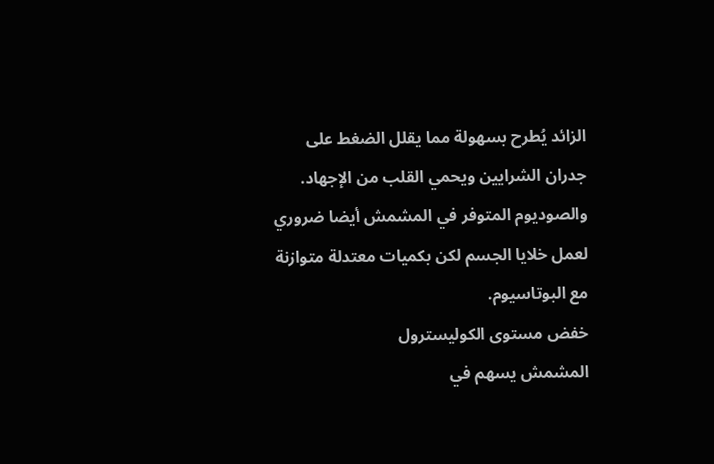الزائد يُطرح بسهولة مما يقلل الضغط على جدران الشرايين ويحمي القلب من الإجهاد. والصوديوم المتوفر في المشمش أيضا ضروري لعمل خلايا الجسم لكن بكميات معتدلة متوازنة مع البوتاسيوم.
خفض مستوى الكوليسترول
المشمش يسهم في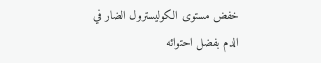خفض مستوى الكوليسترول الضار في الدم بفضل احتوائه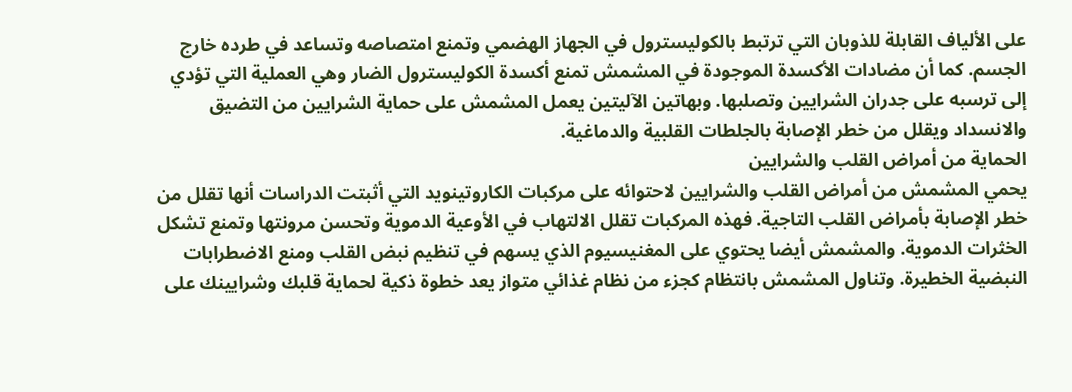على الألياف القابلة للذوبان التي ترتبط بالكوليسترول في الجهاز الهضمي وتمنع امتصاصه وتساعد في طرده خارج الجسم. كما أن مضادات الأكسدة الموجودة في المشمش تمنع أكسدة الكوليسترول الضار وهي العملية التي تؤدي إلى ترسبه على جدران الشرايين وتصلبها. وبهاتين الآليتين يعمل المشمش على حماية الشرايين من التضيق والانسداد ويقلل من خطر الإصابة بالجلطات القلبية والدماغية.
الحماية من أمراض القلب والشرايين
يحمي المشمش من أمراض القلب والشرايين لاحتوائه على مركبات الكاروتينويد التي أثبتت الدراسات أنها تقلل من خطر الإصابة بأمراض القلب التاجية. فهذه المركبات تقلل الالتهاب في الأوعية الدموية وتحسن مرونتها وتمنع تشكل الخثرات الدموية. والمشمش أيضا يحتوي على المغنيسيوم الذي يسهم في تنظيم نبض القلب ومنع الاضطرابات النبضية الخطيرة. وتناول المشمش بانتظام كجزء من نظام غذائي متواز يعد خطوة ذكية لحماية قلبك وشرايينك على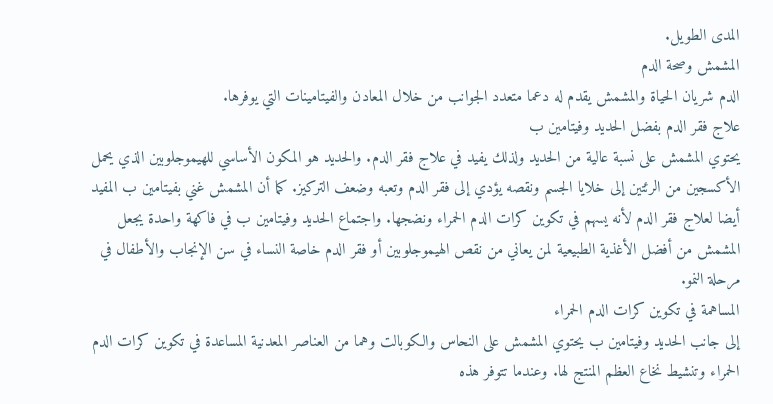المدى الطويل.
المشمش وصحة الدم
الدم شريان الحياة والمشمش يقدم له دعما متعدد الجوانب من خلال المعادن والفيتامينات التي يوفرها.
علاج فقر الدم بفضل الحديد وفيتامين ب
يحتوي المشمش على نسبة عالية من الحديد ولذلك يفيد في علاج فقر الدم. والحديد هو المكون الأساسي للهيموجلوبين الذي يحمل الأكسجين من الرئتين إلى خلايا الجسم ونقصه يؤدي إلى فقر الدم وتعبه وضعف التركيز. كما أن المشمش غني بفيتامين ب المفيد أيضا لعلاج فقر الدم لأنه يسهم في تكوين كرات الدم الحمراء ونضجها. واجتماع الحديد وفيتامين ب في فاكهة واحدة يجعل المشمش من أفضل الأغذية الطبيعية لمن يعاني من نقص الهيموجلوبين أو فقر الدم خاصة النساء في سن الإنجاب والأطفال في مرحلة النمو.
المساهمة في تكوين كرات الدم الحمراء
إلى جانب الحديد وفيتامين ب يحتوي المشمش على النحاس والكوبالت وهما من العناصر المعدنية المساعدة في تكوين كرات الدم الحمراء وتنشيط نخاع العظم المنتج لها. وعندما تتوفر هذه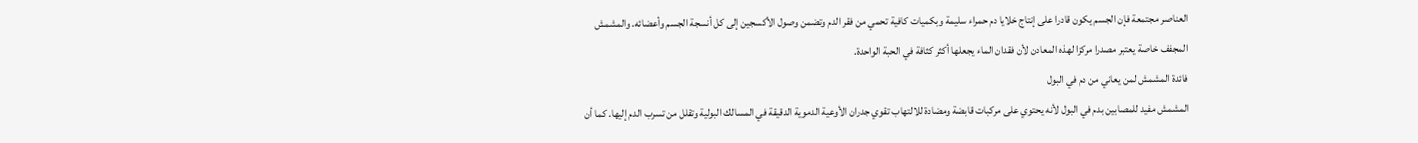العناصر مجتمعة فإن الجسم يكون قادرا على إنتاج خلايا دم حمراء سليمة وبكميات كافية تحمي من فقر الدم وتضمن وصول الأكسجين إلى كل أنسجة الجسم وأعضائه. والمشمش المجفف خاصة يعتبر مصدرا مركزا لهذه المعادن لأن فقدان الماء يجعلها أكثر كثافة في الحبة الواحدة.
فائدة المشمش لمن يعاني من دم في البول
المشمش مفيد للمصابين بدم في البول لأنه يحتوي على مركبات قابضة ومضادة للالتهاب تقوي جدران الأوعية الدموية الدقيقة في المسالك البولية وتقلل من تسرب الدم إليها. كما أن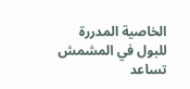الخاصية المدررة للبول في المشمش تساعد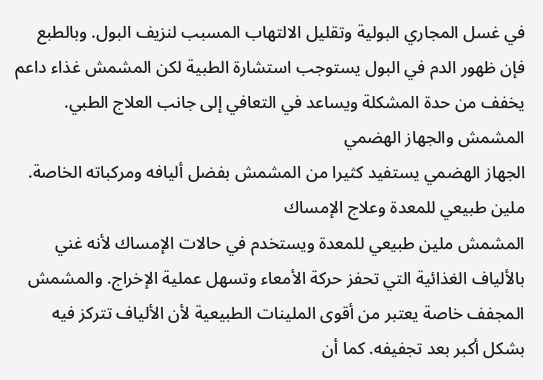في غسل المجاري البولية وتقليل الالتهاب المسبب لنزيف البول. وبالطبع فإن ظهور الدم في البول يستوجب استشارة الطبية لكن المشمش غذاء داعم يخفف من حدة المشكلة ويساعد في التعافي إلى جانب العلاج الطبي.
المشمش والجهاز الهضمي
الجهاز الهضمي يستفيد كثيرا من المشمش بفضل أليافه ومركباته الخاصة.
ملين طبيعي للمعدة وعلاج الإمساك
المشمش ملين طبيعي للمعدة ويستخدم في حالات الإمساك لأنه غني بالألياف الغذائية التي تحفز حركة الأمعاء وتسهل عملية الإخراج. والمشمش المجفف خاصة يعتبر من أقوى الملينات الطبيعية لأن الألياف تتركز فيه بشكل أكبر بعد تجفيفه. كما أن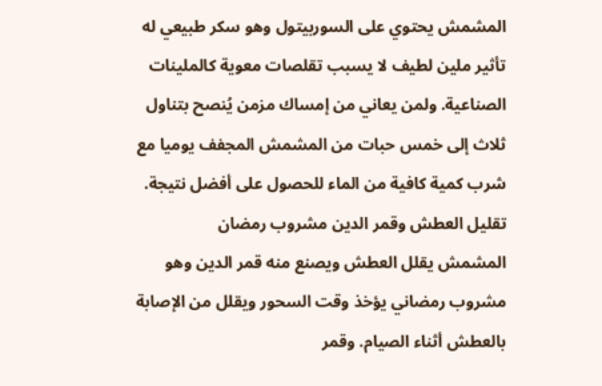المشمش يحتوي على السوربيتول وهو سكر طبيعي له تأثير ملين لطيف لا يسبب تقلصات معوية كالملينات الصناعية. ولمن يعاني من إمساك مزمن يُنصح بتناول ثلاث إلى خمس حبات من المشمش المجفف يوميا مع شرب كمية كافية من الماء للحصول على أفضل نتيجة.
تقليل العطش وقمر الدين مشروب رمضان
المشمش يقلل العطش ويصنع منه قمر الدين وهو مشروب رمضاني يؤخذ وقت السحور ويقلل من الإصابة بالعطش أثناء الصيام. وقمر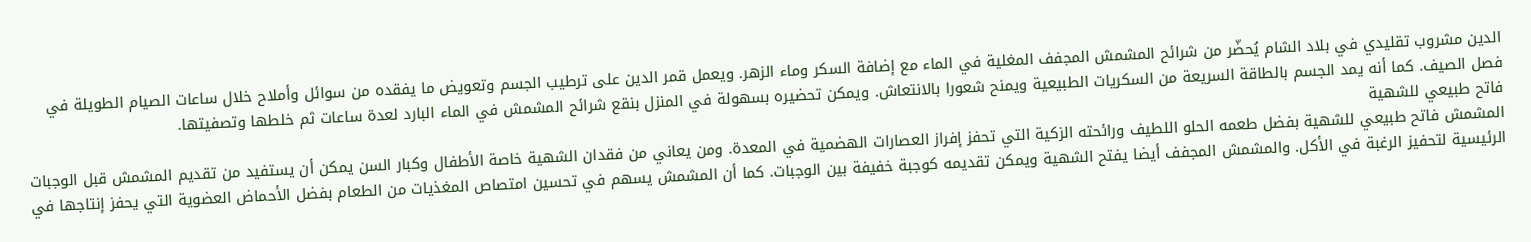الدين مشروب تقليدي في بلاد الشام يُحضّر من شرائح المشمش المجفف المغلية في الماء مع إضافة السكر وماء الزهر. ويعمل قمر الدين على ترطيب الجسم وتعويض ما يفقده من سوائل وأملاح خلال ساعات الصيام الطويلة في فصل الصيف. كما أنه يمد الجسم بالطاقة السريعة من السكريات الطبيعية ويمنح شعورا بالانتعاش. ويمكن تحضيره بسهولة في المنزل بنقع شرائح المشمش في الماء البارد لعدة ساعات ثم خلطها وتصفيتها.
فاتح طبيعي للشهية
المشمش فاتح طبيعي للشهية بفضل طعمه الحلو اللطيف ورائحته الزكية التي تحفز إفراز العصارات الهضمية في المعدة. ومن يعاني من فقدان الشهية خاصة الأطفال وكبار السن يمكن أن يستفيد من تقديم المشمش قبل الوجبات الرئيسية لتحفيز الرغبة في الأكل. والمشمش المجفف أيضا يفتح الشهية ويمكن تقديمه كوجبة خفيفة بين الوجبات. كما أن المشمش يسهم في تحسين امتصاص المغذيات من الطعام بفضل الأحماض العضوية التي يحفز إنتاجها في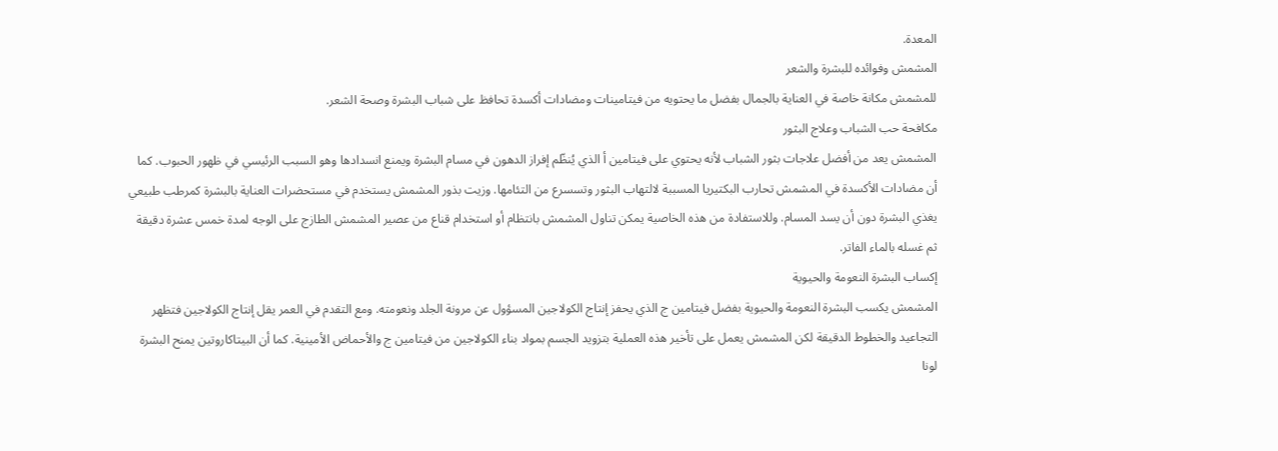المعدة.
المشمش وفوائده للبشرة والشعر
للمشمش مكانة خاصة في العناية بالجمال بفضل ما يحتويه من فيتامينات ومضادات أكسدة تحافظ على شباب البشرة وصحة الشعر.
مكافحة حب الشباب وعلاج البثور
المشمش يعد من أفضل علاجات بثور الشباب لأنه يحتوي على فيتامين أ الذي يُنظّم إفراز الدهون في مسام البشرة ويمنع انسدادها وهو السبب الرئيسي في ظهور الحبوب. كما أن مضادات الأكسدة في المشمش تحارب البكتيريا المسببة لالتهاب البثور وتسسرع من التئامها. وزيت بذور المشمش يستخدم في مستحضرات العناية بالبشرة كمرطب طبيعي يغذي البشرة دون أن يسد المسام. وللاستفادة من هذه الخاصية يمكن تناول المشمش بانتظام أو استخدام قناع من عصير المشمش الطازج على الوجه لمدة خمس عشرة دقيقة ثم غسله بالماء الفاتر.
إكساب البشرة النعومة والحيوية
المشمش يكسب البشرة النعومة والحيوية بفضل فيتامين ج الذي يحفز إنتاج الكولاجين المسؤول عن مرونة الجلد ونعومته. ومع التقدم في العمر يقل إنتاج الكولاجين فتظهر التجاعيد والخطوط الدقيقة لكن المشمش يعمل على تأخير هذه العملية بتزويد الجسم بمواد بناء الكولاجين من فيتامين ج والأحماض الأمينية. كما أن البيتاكاروتين يمنح البشرة لونا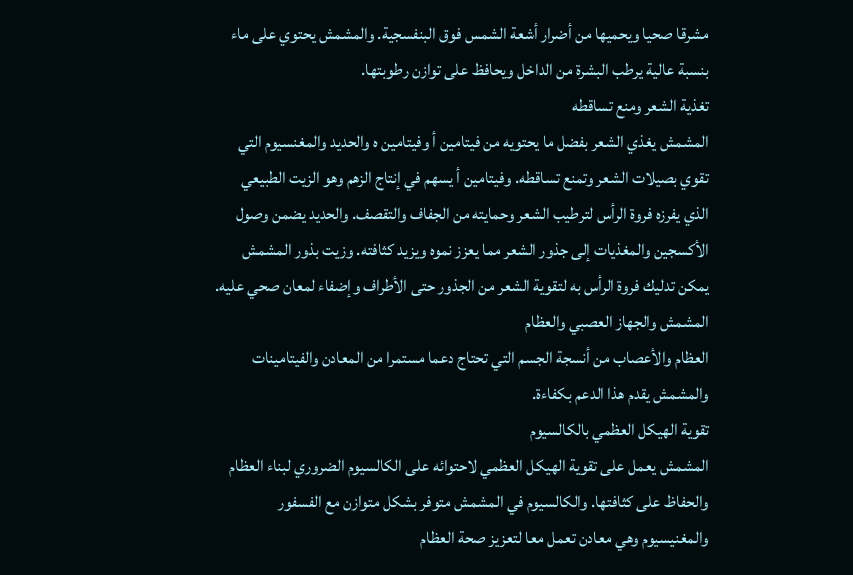مشرقا صحيا ويحميها من أضرار أشعة الشمس فوق البنفسجية. والمشمش يحتوي على ماء بنسبة عالية يرطب البشرة من الداخل ويحافظ على توازن رطوبتها.
تغذية الشعر ومنع تساقطه
المشمش يغذي الشعر بفضل ما يحتويه من فيتامين أ وفيتامين ه والحديد والمغنسيوم التي تقوي بصيلات الشعر وتمنع تساقطه. وفيتامين أ يسهم في إنتاج الزهم وهو الزيت الطبيعي الذي يفرزه فروة الرأس لترطيب الشعر وحمايته من الجفاف والتقصف. والحديد يضمن وصول الأكسجين والمغذيات إلى جذور الشعر مما يعزز نموه ويزيد كثافته. وزيت بذور المشمش يمكن تدليك فروة الرأس به لتقوية الشعر من الجذور حتى الأطراف وإضفاء لمعان صحي عليه.
المشمش والجهاز العصبي والعظام
العظام والأعصاب من أنسجة الجسم التي تحتاج دعما مستمرا من المعادن والفيتامينات والمشمش يقدم هذا الدعم بكفاءة.
تقوية الهيكل العظمي بالكالسيوم
المشمش يعمل على تقوية الهيكل العظمي لاحتوائه على الكالسيوم الضروري لبناء العظام والحفاظ على كثافتها. والكالسيوم في المشمش متوفر بشكل متوازن مع الفسفور والمغنيسيوم وهي معادن تعمل معا لتعزيز صحة العظام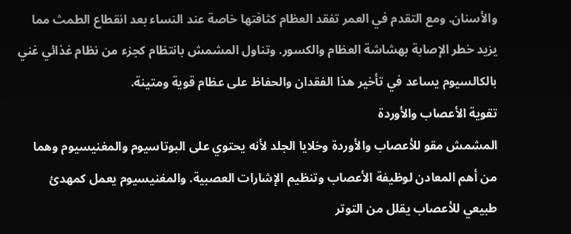والأسنان. ومع التقدم في العمر تفقد العظام كثافتها خاصة عند النساء بعد انقطاع الطمث مما يزيد خطر الإصابة بهشاشة العظام والكسور. وتناول المشمش بانتظام كجزء من نظام غذائي غني بالكالسيوم يساعد في تأخير هذا الفقدان والحفاظ على عظام قوية ومتينة.
تقوية الأعصاب والأوردة
المشمش مقو للأعصاب والأوردة وخلايا الجلد لأنه يحتوي على البوتاسيوم والمغنيسيوم وهما من أهم المعادن لوظيفة الأعصاب وتنظيم الإشارات العصبية. والمغنيسيوم يعمل كمهدئ طبيعي للأعصاب يقلل من التوتر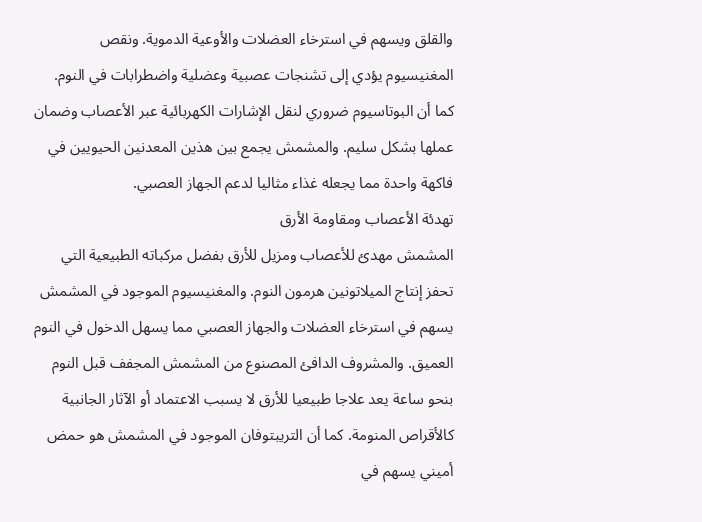والقلق ويسهم في استرخاء العضلات والأوعية الدموية. ونقص المغنيسيوم يؤدي إلى تشنجات عصبية وعضلية واضطرابات في النوم. كما أن البوتاسيوم ضروري لنقل الإشارات الكهربائية عبر الأعصاب وضمان عملها بشكل سليم. والمشمش يجمع بين هذين المعدنين الحيويين في فاكهة واحدة مما يجعله غذاء مثاليا لدعم الجهاز العصبي.
تهدئة الأعصاب ومقاومة الأرق
المشمش مهدئ للأعصاب ومزيل للأرق بفضل مركباته الطبيعية التي تحفز إنتاج الميلاتونين هرمون النوم. والمغنيسيوم الموجود في المشمش يسهم في استرخاء العضلات والجهاز العصبي مما يسهل الدخول في النوم العميق. والمشروف الدافئ المصنوع من المشمش المجفف قبل النوم بنحو ساعة يعد علاجا طبيعيا للأرق لا يسبب الاعتماد أو الآثار الجانبية كالأقراص المنومة. كما أن التريبتوفان الموجود في المشمش هو حمض أميني يسهم في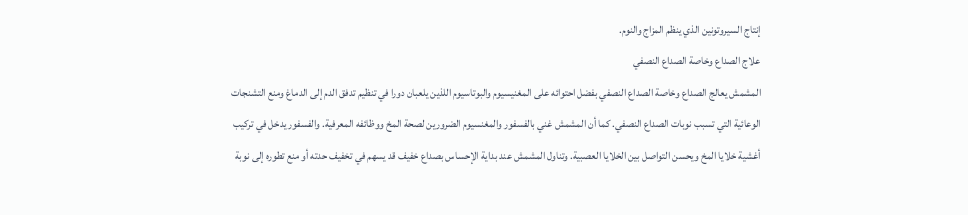إنتاج السيروتونين الذي ينظم المزاج والنوم.
علاج الصداع وخاصة الصداع النصفي
المشمش يعالج الصداع وخاصة الصداع النصفي بفضل احتوائه على المغنيسيوم والبوتاسيوم اللذين يلعبان دورا في تنظيم تدفق الدم إلى الدماغ ومنع التشنجات الوعائية التي تسبب نوبات الصداع النصفي. كما أن المشمش غني بالفسفور والمغنسيوم الضرورين لصحة المخ ووظائفه المعرفية. والفسفور يدخل في تركيب أغشية خلايا المخ ويحسن التواصل بين الخلايا العصبية. وتناول المشمش عند بداية الإحساس بصداع خفيف قد يسهم في تخفيف حدته أو منع تطوره إلى نوبة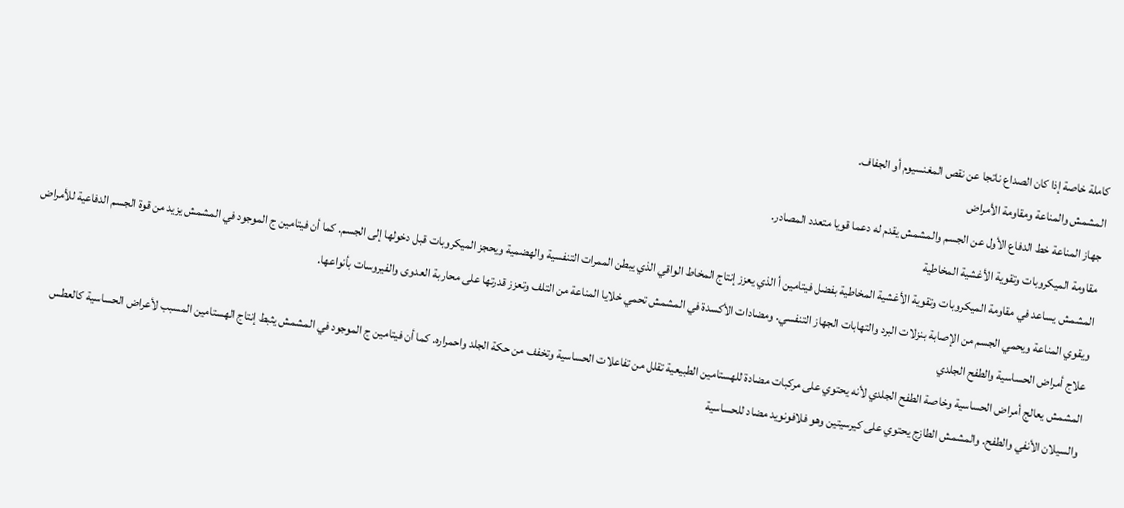كاملة خاصة إذا كان الصداع ناتجا عن نقص المغنسيوم أو الجفاف.
المشمش والمناعة ومقاومة الأمراض
جهاز المناعة خط الدفاع الأول عن الجسم والمشمش يقدم له دعما قويا متعدد المصادر.
مقاومة الميكروبات وتقوية الأغشية المخاطية
المشمش يساعد في مقاومة الميكروبات وتقوية الأغشية المخاطية بفضل فيتامين أ الذي يعزز إنتاج المخاط الواقي الذي يبطن الممرات التنفسية والهضمية ويحجز الميكروبات قبل دخولها إلى الجسم. كما أن فيتامين ج الموجود في المشمش يزيد من قوة الجسم الدفاعية للأمراض ويقوي المناعة ويحمي الجسم من الإصابة بنزلات البرد والتهابات الجهاز التنفسي. ومضادات الأكسدة في المشمش تحمي خلايا المناعة من التلف وتعزز قدرتها على محاربة العدوى والفيروسات بأنواعها.
علاج أمراض الحساسية والطفح الجلدي
المشمش يعالج أمراض الحساسية وخاصة الطفح الجلدي لأنه يحتوي على مركبات مضادة للهستامين الطبيعية تقلل من تفاعلات الحساسية وتخفف من حكة الجلد واحمراره. كما أن فيتامين ج الموجود في المشمش يثبط إنتاج الهستامين المسبب لأعراض الحساسية كالعطس والسيلان الأنفي والطفح. والمشمش الطازج يحتوي على كيرسيتين وهو فلافونويد مضاد للحساسية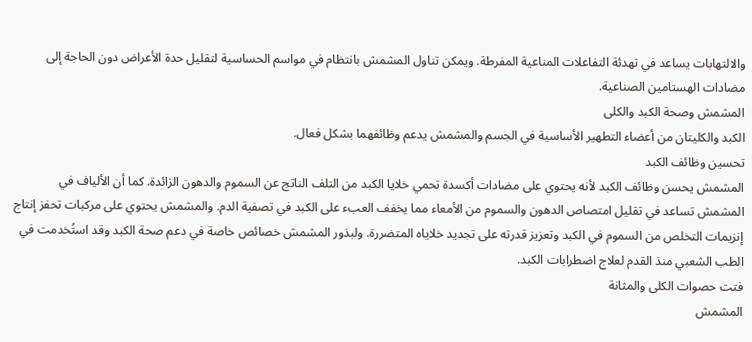والالتهابات يساعد في تهدئة التفاعلات المناعية المفرطة. ويمكن تناول المشمش بانتظام في مواسم الحساسية لتقليل حدة الأعراض دون الحاجة إلى مضادات الهستامين الصناعية.
المشمش وصحة الكبد والكلى
الكبد والكليتان من أعضاء التطهير الأساسية في الجسم والمشمش يدعم وظائفهما بشكل فعال.
تحسين وظائف الكبد
المشمش يحسن وظائف الكبد لأنه يحتوي على مضادات أكسدة تحمي خلايا الكبد من التلف الناتج عن السموم والدهون الزائدة. كما أن الألياف في المشمش تساعد في تقليل امتصاص الدهون والسموم من الأمعاء مما يخفف العبء على الكبد في تصفية الدم. والمشمش يحتوي على مركبات تحفز إنتاج إنزيمات التخلص من السموم في الكبد وتعزيز قدرته على تجديد خلاياه المتضررة. ولبذور المشمش خصائص خاصة في دعم صحة الكبد وقد استُخدمت في الطب الشعبي منذ القدم لعلاج اضطرابات الكبد.
فتت حصوات الكلى والمثانة
المشمش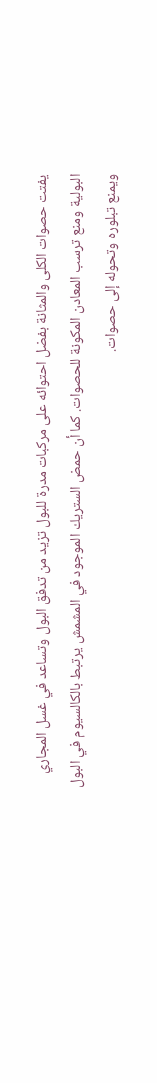يفتت حصوات الكلى والمثانة بفضل احتوائه على مركبات مدرة للبول تزيد من تدفق البول وتساعد في غسل المجاري البولية ومنع ترسب المعادن المكونة للحصوات. كما أن حمض الستريك الموجود في المشمش يرتبط بالكالسيوم في البول ويمنع تبلوره وتحوله إلى حصوات.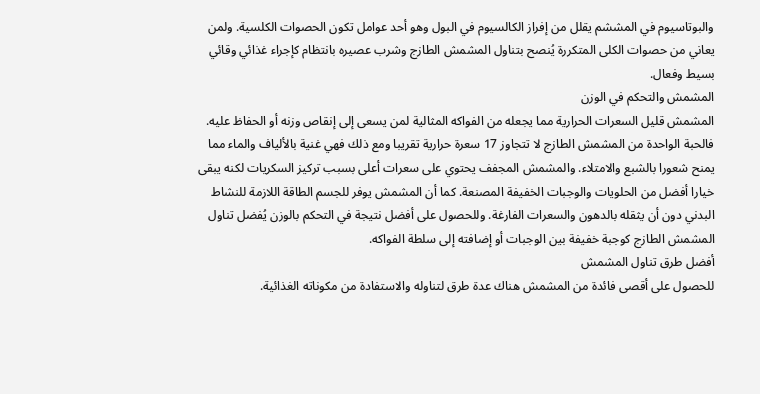والبوتاسيوم في المششم يقلل من إفراز الكالسيوم في البول وهو أحد عوامل تكون الحصوات الكلسية. ولمن يعاني من حصوات الكلى المتكررة يُنصح بتناول المشمش الطازج وشرب عصيره بانتظام كإجراء غذائي وقائي بسيط وفعال.
المشمش والتحكم في الوزن
المشمش قليل السعرات الحرارية مما يجعله من الفواكه المثالية لمن يسعى إلى إنقاص وزنه أو الحفاظ عليه. فالحبة الواحدة من المشمش الطازج لا تتجاوز 17 سعرة حرارية تقريبا ومع ذلك فهي غنية بالألياف والماء مما يمنح شعورا بالشبع والامتلاء. والمشمش المجفف يحتوي على سعرات أعلى بسبب تركيز السكريات لكنه يبقى خيارا أفضل من الحلويات والوجبات الخفيفة المصنعة. كما أن المشمش يوفر للجسم الطاقة اللازمة للنشاط البدني دون أن يثقله بالدهون والسعرات الفارغة. وللحصول على أفضل نتيجة في التحكم بالوزن يُفضل تناول المشمش الطازج كوجبة خفيفة بين الوجبات أو إضافته إلى سلطة الفواكه.
أفضل طرق تناول المشمش
للحصول على أقصى فائدة من المشمش هناك عدة طرق لتناوله والاستفادة من مكوناته الغذائية.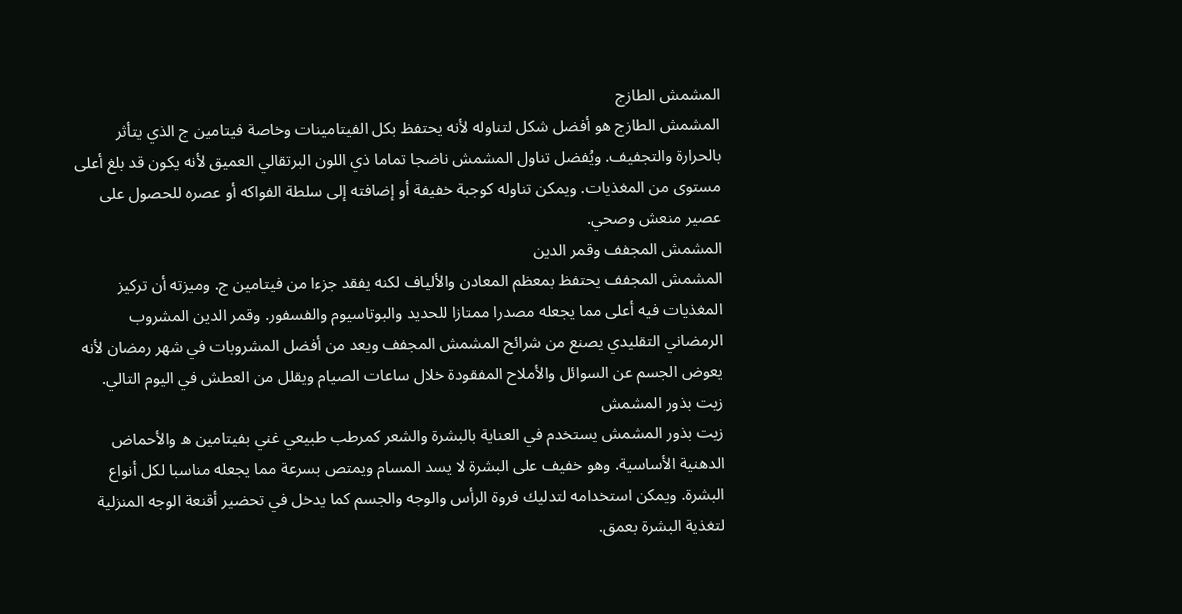المشمش الطازج
المشمش الطازج هو أفضل شكل لتناوله لأنه يحتفظ بكل الفيتامينات وخاصة فيتامين ج الذي يتأثر بالحرارة والتجفيف. ويُفضل تناول المشمش ناضجا تماما ذي اللون البرتقالي العميق لأنه يكون قد بلغ أعلى مستوى من المغذيات. ويمكن تناوله كوجبة خفيفة أو إضافته إلى سلطة الفواكه أو عصره للحصول على عصير منعش وصحي.
المشمش المجفف وقمر الدين
المشمش المجفف يحتفظ بمعظم المعادن والألياف لكنه يفقد جزءا من فيتامين ج. وميزته أن تركيز المغذيات فيه أعلى مما يجعله مصدرا ممتازا للحديد والبوتاسيوم والفسفور. وقمر الدين المشروب الرمضاني التقليدي يصنع من شرائح المشمش المجفف ويعد من أفضل المشروبات في شهر رمضان لأنه يعوض الجسم عن السوائل والأملاح المفقودة خلال ساعات الصيام ويقلل من العطش في اليوم التالي.
زيت بذور المشمش
زيت بذور المشمش يستخدم في العناية بالبشرة والشعر كمرطب طبيعي غني بفيتامين ه والأحماض الدهنية الأساسية. وهو خفيف على البشرة لا يسد المسام ويمتص بسرعة مما يجعله مناسبا لكل أنواع البشرة. ويمكن استخدامه لتدليك فروة الرأس والوجه والجسم كما يدخل في تحضير أقنعة الوجه المنزلية لتغذية البشرة بعمق.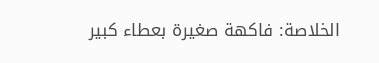الخلاصة: فاكهة صغيرة بعطاء كبير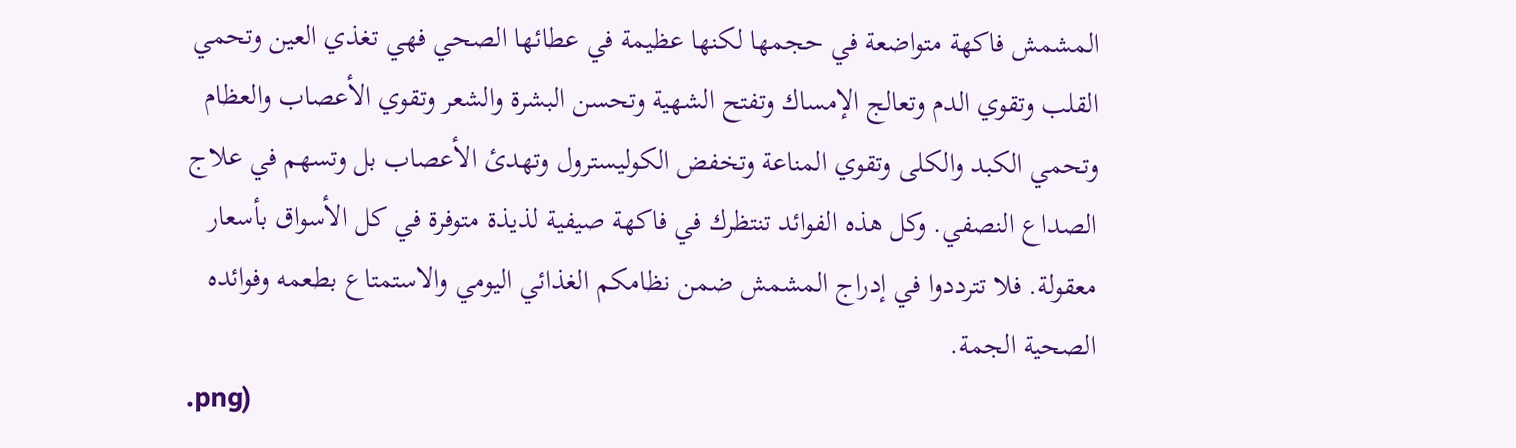المشمش فاكهة متواضعة في حجمها لكنها عظيمة في عطائها الصحي فهي تغذي العين وتحمي القلب وتقوي الدم وتعالج الإمساك وتفتح الشهية وتحسن البشرة والشعر وتقوي الأعصاب والعظام وتحمي الكبد والكلى وتقوي المناعة وتخفض الكوليسترول وتهدئ الأعصاب بل وتسهم في علاج الصداع النصفي. وكل هذه الفوائد تنتظرك في فاكهة صيفية لذيذة متوفرة في كل الأسواق بأسعار معقولة. فلا تترددوا في إدراج المشمش ضمن نظامكم الغذائي اليومي والاستمتاع بطعمه وفوائده الصحية الجمة.
.png)